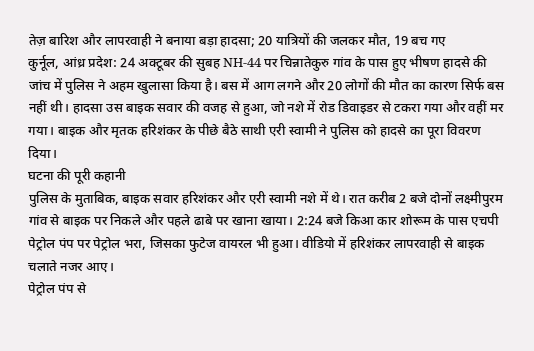तेज़ बारिश और लापरवाही ने बनाया बड़ा हादसा; 20 यात्रियों की जलकर मौत, 19 बच गए
कुर्नूल, आंध्र प्रदेश: 24 अक्टूबर की सुबह NH-44 पर चिन्नातेकुरु गांव के पास हुए भीषण हादसे की जांच में पुलिस ने अहम खुलासा किया है। बस में आग लगने और 20 लोगों की मौत का कारण सिर्फ बस नहीं थी। हादसा उस बाइक सवार की वजह से हुआ, जो नशे में रोड डिवाइडर से टकरा गया और वहीं मर गया। बाइक और मृतक हरिशंकर के पीछे बैठे साथी एरी स्वामी ने पुलिस को हादसे का पूरा विवरण दिया।
घटना की पूरी कहानी
पुलिस के मुताबिक, बाइक सवार हरिशंकर और एरी स्वामी नशे में थे। रात करीब 2 बजे दोनों लक्ष्मीपुरम गांव से बाइक पर निकले और पहले ढाबे पर खाना खाया। 2:24 बजे किआ कार शोरूम के पास एचपी पेट्रोल पंप पर पेट्रोल भरा, जिसका फुटेज वायरल भी हुआ। वीडियो में हरिशंकर लापरवाही से बाइक चलाते नजर आए।
पेट्रोल पंप से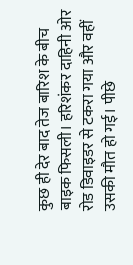कुछ ही देर बाद तेज बारिश के बीच बाइक फिसली। हरिशंकर दाहिनी ओर रोड डिवाइडर से टकरा गया और वहीं उसकी मौत हो गई। पीछे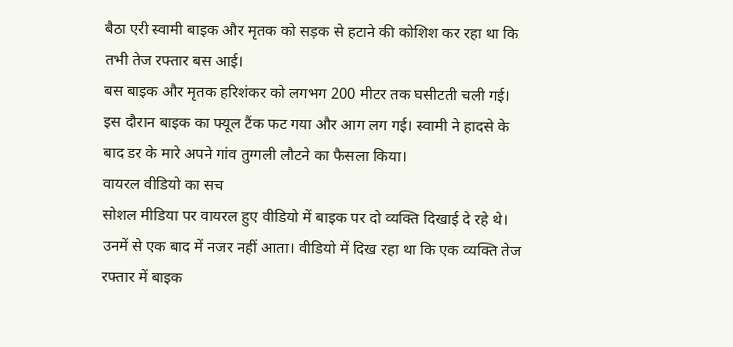बैठा एरी स्वामी बाइक और मृतक को सड़क से हटाने की कोशिश कर रहा था कि तभी तेज रफ्तार बस आई।
बस बाइक और मृतक हरिशंकर को लगभग 200 मीटर तक घसीटती चली गई। इस दौरान बाइक का फ्यूल टैंक फट गया और आग लग गई। स्वामी ने हादसे के बाद डर के मारे अपने गांव तुग्गली लौटने का फैसला किया।
वायरल वीडियो का सच
सोशल मीडिया पर वायरल हुए वीडियो में बाइक पर दो व्यक्ति दिखाई दे रहे थे। उनमें से एक बाद में नजर नहीं आता। वीडियो में दिख रहा था कि एक व्यक्ति तेज रफ्तार में बाइक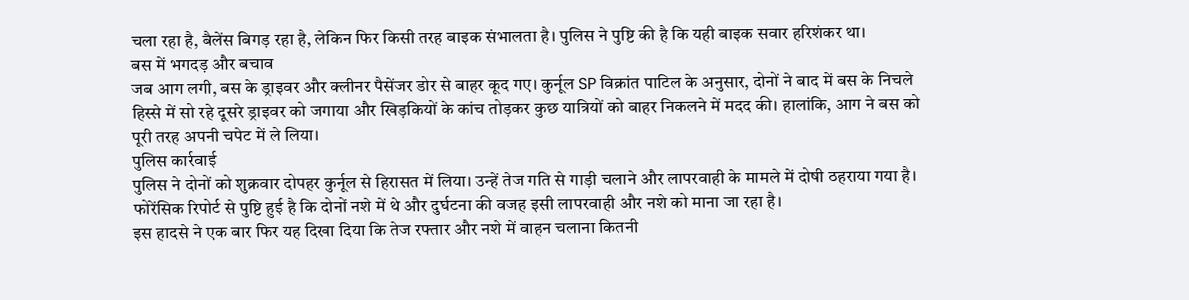चला रहा है, बैलेंस बिगड़ रहा है, लेकिन फिर किसी तरह बाइक संभालता है। पुलिस ने पुष्टि की है कि यही बाइक सवार हरिशंकर था।
बस में भगदड़ और बचाव
जब आग लगी, बस के ड्राइवर और क्लीनर पैसेंजर डोर से बाहर कूद गए। कुर्नूल SP विक्रांत पाटिल के अनुसार, दोनों ने बाद में बस के निचले हिस्से में सो रहे दूसरे ड्राइवर को जगाया और खिड़कियों के कांच तोड़कर कुछ यात्रियों को बाहर निकलने में मदद की। हालांकि, आग ने बस को पूरी तरह अपनी चपेट में ले लिया।
पुलिस कार्रवाई
पुलिस ने दोनों को शुक्रवार दोपहर कुर्नूल से हिरासत में लिया। उन्हें तेज गति से गाड़ी चलाने और लापरवाही के मामले में दोषी ठहराया गया है। फोरेंसिक रिपोर्ट से पुष्टि हुई है कि दोनों नशे में थे और दुर्घटना की वजह इसी लापरवाही और नशे को माना जा रहा है।
इस हादसे ने एक बार फिर यह दिखा दिया कि तेज रफ्तार और नशे में वाहन चलाना कितनी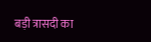बड़ी त्रासदी का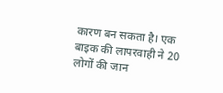कारण बन सकता है। एक बाइक की लापरवाही ने 20 लोगों की जान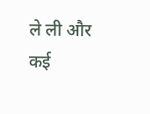ले ली और कई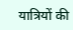यात्रियों की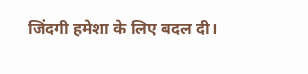जिंदगी हमेशा के लिए बदल दी।